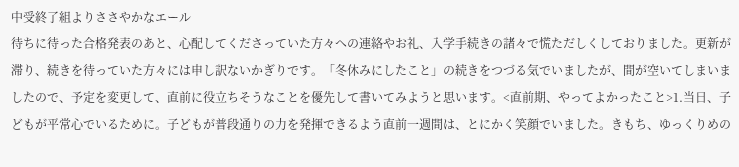中受終了組よりささやかなエール
待ちに待った合格発表のあと、心配してくださっていた方々への連絡やお礼、入学手続きの諸々で慌ただしくしておりました。更新が滞り、続きを待っていた方々には申し訳ないかぎりです。「冬休みにしたこと」の続きをつづる気でいましたが、間が空いてしまいましたので、予定を変更して、直前に役立ちそうなことを優先して書いてみようと思います。<直前期、やってよかったこと>1.当日、子どもが平常心でいるために。子どもが普段通りの力を発揮できるよう直前一週間は、とにかく笑顔でいました。きもち、ゆっくりめの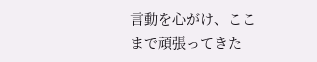言動を心がけ、ここまで頑張ってきた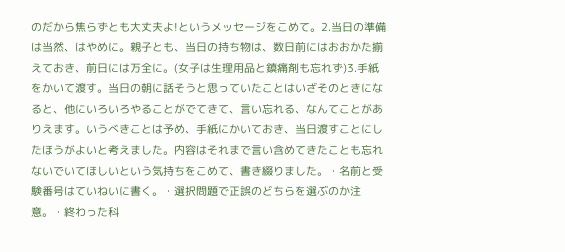のだから焦らずとも大丈夫よ!というメッセージをこめて。2.当日の準備は当然、はやめに。親子とも、当日の持ち物は、数日前にはおおかた揃えておき、前日には万全に。(女子は生理用品と鎮痛剤も忘れず)3.手紙をかいて渡す。当日の朝に話そうと思っていたことはいざそのときになると、他にいろいろやることがでてきて、言い忘れる、なんてことがありえます。いうべきことは予め、手紙にかいておき、当日渡すことにしたほうがよいと考えました。内容はそれまで言い含めてきたことも忘れないでいてほしいという気持ちをこめて、書き綴りました。・名前と受験番号はていねいに書く。・選択問題で正誤のどちらを選ぶのか注意。・終わった科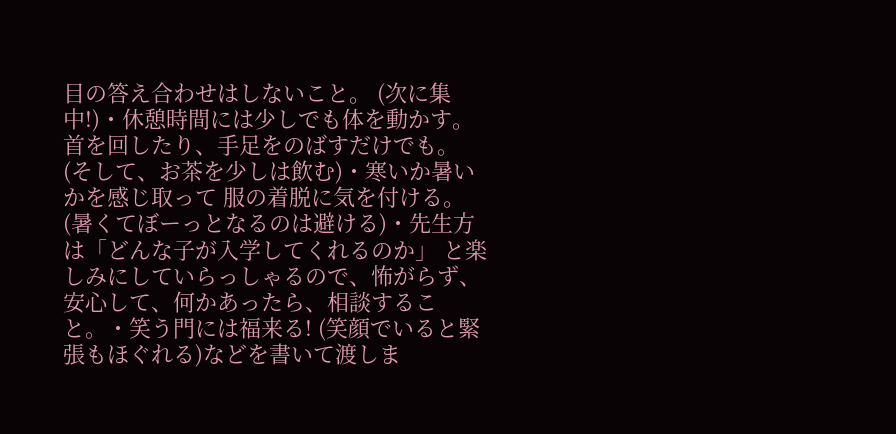目の答え合わせはしないこと。 (次に集中!)・休憩時間には少しでも体を動かす。 首を回したり、手足をのばすだけでも。 (そして、お茶を少しは飲む)・寒いか暑いかを感じ取って 服の着脱に気を付ける。 (暑くてぼーっとなるのは避ける)・先生方は「どんな子が入学してくれるのか」 と楽しみにしていらっしゃるので、怖がらず、 安心して、何かあったら、相談すること。・笑う門には福来る! (笑顔でいると緊張もほぐれる)などを書いて渡しま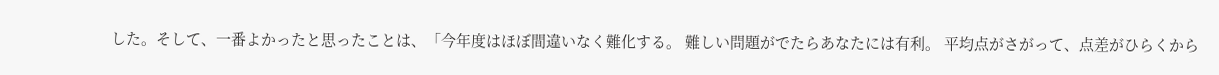した。そして、一番よかったと思ったことは、「今年度はほぼ間違いなく難化する。 難しい問題がでたらあなたには有利。 平均点がさがって、点差がひらくから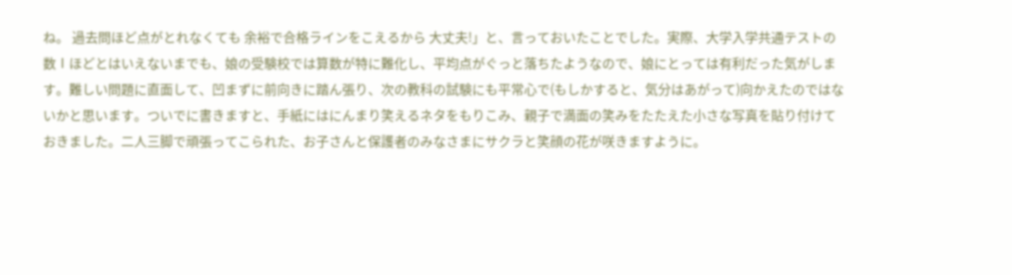ね。 過去問ほど点がとれなくても 余裕で合格ラインをこえるから 大丈夫!」と、言っておいたことでした。実際、大学入学共通テストの数Ⅰほどとはいえないまでも、娘の受験校では算数が特に難化し、平均点がぐっと落ちたようなので、娘にとっては有利だった気がします。難しい問題に直面して、凹まずに前向きに踏ん張り、次の教科の試験にも平常心で(もしかすると、気分はあがって)向かえたのではないかと思います。ついでに書きますと、手紙にはにんまり笑えるネタをもりこみ、親子で満面の笑みをたたえた小さな写真を貼り付けておきました。二人三脚で頑張ってこられた、お子さんと保護者のみなさまにサクラと笑顔の花が咲きますように。